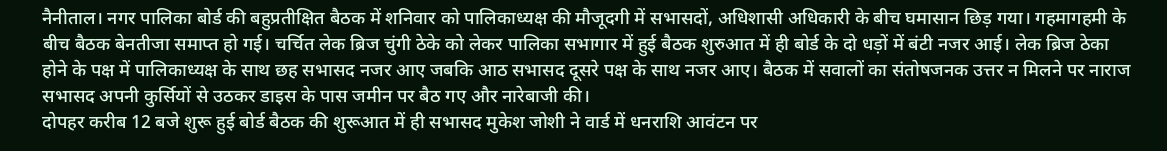नैनीताल। नगर पालिका बोर्ड की बहुप्रतीक्षित बैठक में शनिवार को पालिकाध्यक्ष की मौजूदगी में सभासदों, अधिशासी अधिकारी के बीच घमासान छिड़ गया। गहमागहमी के बीच बैठक बेनतीजा समाप्त हो गई। चर्चित लेक ब्रिज चुंगी ठेके को लेकर पालिका सभागार में हुई बैठक शुरुआत में ही बोर्ड के दो धड़ों में बंटी नजर आई। लेक ब्रिज ठेका होने के पक्ष में पालिकाध्यक्ष के साथ छह सभासद नजर आए जबकि आठ सभासद दूसरे पक्ष के साथ नजर आए। बैठक में सवालों का संतोषजनक उत्तर न मिलने पर नाराज सभासद अपनी कुर्सियों से उठकर डाइस के पास जमीन पर बैठ गए और नारेबाजी की।
दोपहर करीब 12 बजे शुरू हुई बोर्ड बैठक की शुरूआत में ही सभासद मुकेश जोशी ने वार्ड में धनराशि आवंटन पर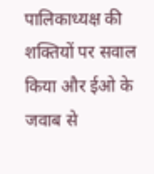पालिकाध्यक्ष की शक्तियों पर सवाल किया और ईओ के जवाब से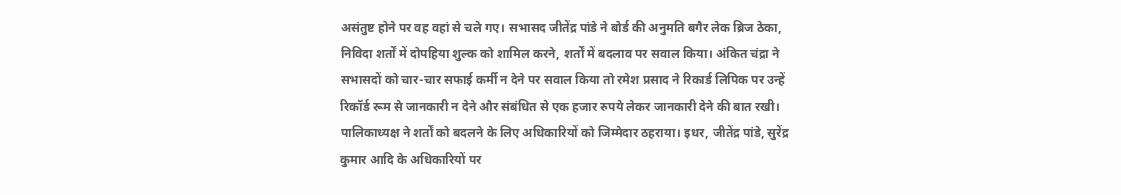असंतुष्ट होने पर वह वहां से चले गए। सभासद जीतेंद्र पांडे ने बोर्ड की अनुमति बगैर लेक ब्रिज ठेका, निविदा शर्तों में दोपहिया शुल्क को शामिल करने, शर्तों में बदलाव पर सवाल किया। अंकित चंद्रा ने सभासदों को चार-चार सफाई कर्मी न देने पर सवाल किया तो रमेश प्रसाद ने रिकार्ड लिपिक पर उन्हें रिकॉर्ड रूम से जानकारी न देने और संबंधित से एक हजार रुपये लेकर जानकारी देने की बात रखी। पालिकाध्यक्ष ने शर्तों को बदलने के लिए अधिकारियों को जिम्मेदार ठहराया। इधर, जीतेंद्र पांडे, सुरेंद्र कुमार आदि के अधिकारियों पर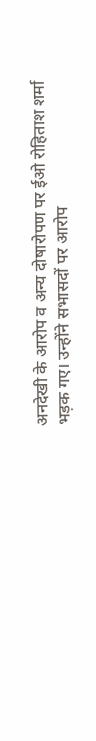अनदेखी के आरोप व अन्य दोषारोपण पर ईओ रोहिताश शर्मा भड़क गए। उन्होंने सभासदों पर आरोप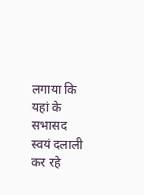लगाया कि यहां के सभासद स्वयं दलाली कर रहे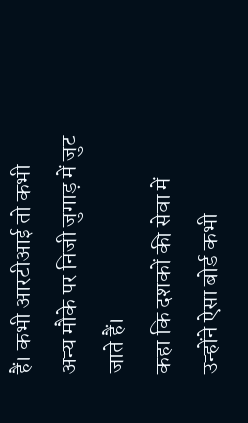हैं। कभी आरटीआई तो कभी अन्य मौके पर निजी जुगाड़ में जुट जाते हैं।
कहा कि दशकों की सेवा में उन्होंने ऐसा बोर्ड कभी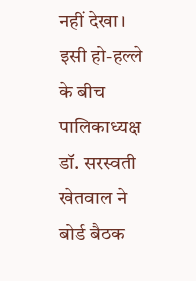नहीं देखा। इसी हो-हल्ले के बीच पालिकाध्यक्ष डॉ. सरस्वती खेतवाल ने बोर्ड बैठक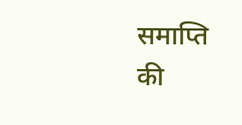समाप्ति की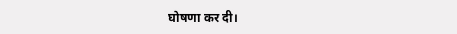घोषणा कर दी।